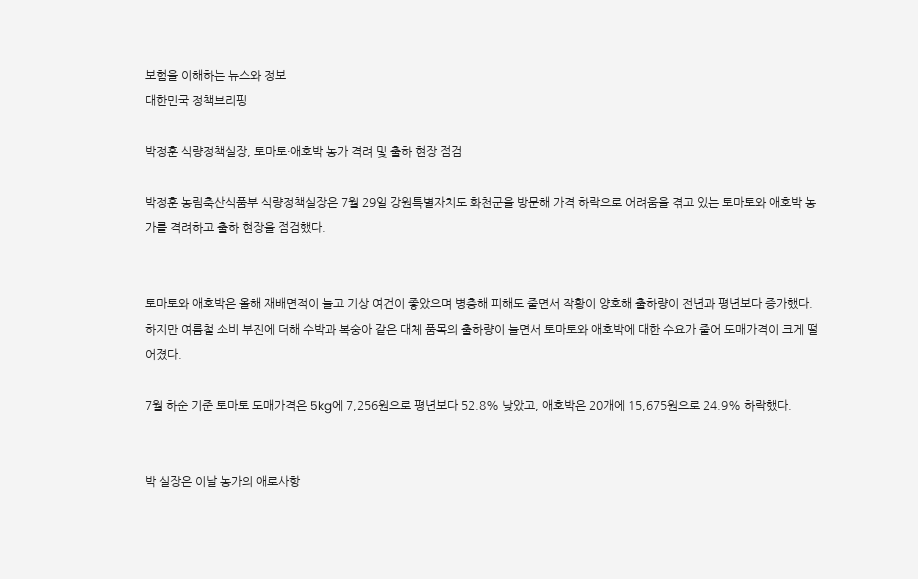보험을 이해하는 뉴스와 정보
대한민국 정책브리핑

박정훈 식량정책실장, 토마토·애호박 농가 격려 및 출하 현장 점검

박정훈 농림축산식품부 식량정책실장은 7월 29일 강원특별자치도 화천군을 방문해 가격 하락으로 어려움을 겪고 있는 토마토와 애호박 농가를 격려하고 출하 현장을 점검했다.


토마토와 애호박은 올해 재배면적이 늘고 기상 여건이 좋았으며 병충해 피해도 줄면서 작황이 양호해 출하량이 전년과 평년보다 증가했다. 하지만 여름철 소비 부진에 더해 수박과 복숭아 같은 대체 품목의 출하량이 늘면서 토마토와 애호박에 대한 수요가 줄어 도매가격이 크게 떨어졌다.

7월 하순 기준 토마토 도매가격은 5kg에 7,256원으로 평년보다 52.8% 낮았고, 애호박은 20개에 15,675원으로 24.9% 하락했다.


박 실장은 이날 농가의 애로사항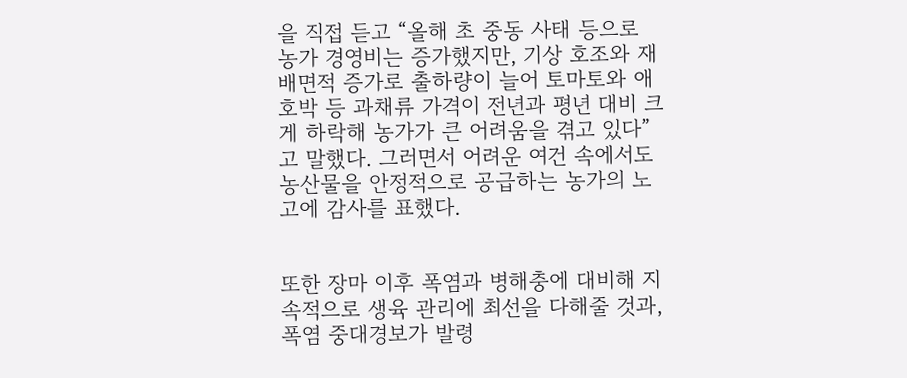을 직접 듣고 “올해 초 중동 사태 등으로 농가 경영비는 증가했지만, 기상 호조와 재배면적 증가로 출하량이 늘어 토마토와 애호박 등 과채류 가격이 전년과 평년 대비 크게 하락해 농가가 큰 어려움을 겪고 있다”고 말했다. 그러면서 어려운 여건 속에서도 농산물을 안정적으로 공급하는 농가의 노고에 감사를 표했다.


또한 장마 이후 폭염과 병해충에 대비해 지속적으로 생육 관리에 최선을 다해줄 것과, 폭염 중대경보가 발령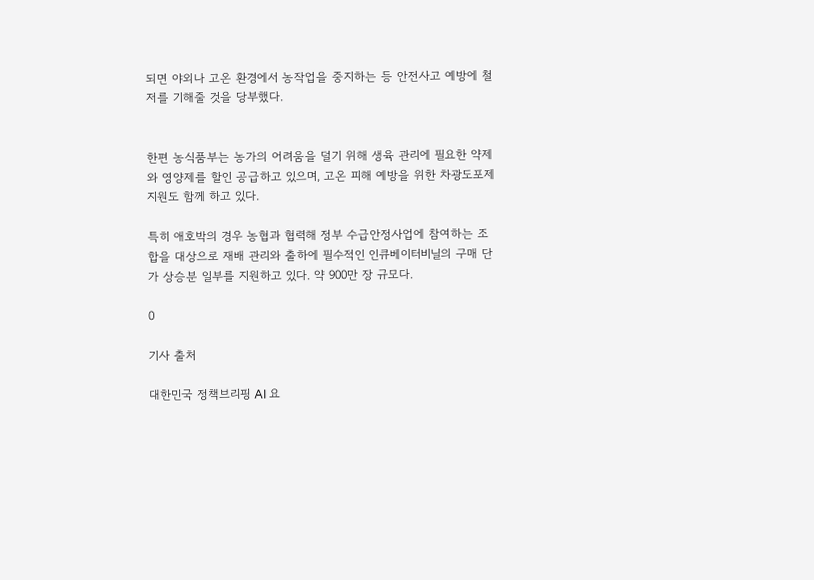되면 야외나 고온 환경에서 농작업을 중지하는 등 안전사고 예방에 철저를 기해줄 것을 당부했다.


한편 농식품부는 농가의 어려움을 덜기 위해 생육 관리에 필요한 약제와 영양제를 할인 공급하고 있으며, 고온 피해 예방을 위한 차광도포제 지원도 함께 하고 있다.

특히 애호박의 경우 농협과 협력해 정부 수급안정사업에 참여하는 조합을 대상으로 재배 관리와 출하에 필수적인 인큐베이터비닐의 구매 단가 상승분 일부를 지원하고 있다. 약 900만 장 규모다.

0

기사 출처

대한민국 정책브리핑 AI 요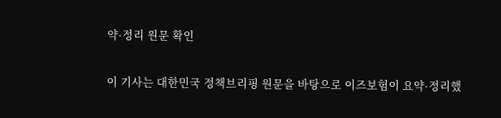약·정리 원문 확인

이 기사는 대한민국 정책브리핑 원문을 바탕으로 이즈보험이 요약·정리했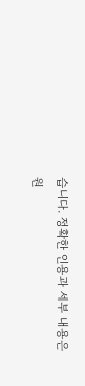습니다. 정확한 인용과 세부 내용은 원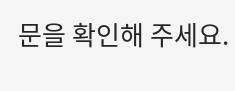문을 확인해 주세요.